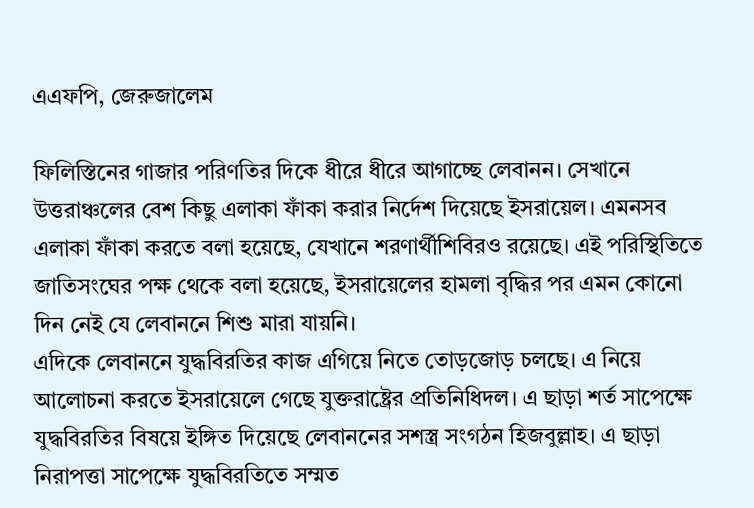এএফপি, জেরুজালেম

ফিলিস্তিনের গাজার পরিণতির দিকে ধীরে ধীরে আগাচ্ছে লেবানন। সেখানে উত্তরাঞ্চলের বেশ কিছু এলাকা ফাঁকা করার নির্দেশ দিয়েছে ইসরায়েল। এমনসব এলাকা ফাঁকা করতে বলা হয়েছে, যেখানে শরণার্থীশিবিরও রয়েছে। এই পরিস্থিতিতে জাতিসংঘের পক্ষ থেকে বলা হয়েছে, ইসরায়েলের হামলা বৃদ্ধির পর এমন কোনো দিন নেই যে লেবাননে শিশু মারা যায়নি।
এদিকে লেবাননে যুদ্ধবিরতির কাজ এগিয়ে নিতে তোড়জোড় চলছে। এ নিয়ে আলোচনা করতে ইসরায়েলে গেছে যুক্তরাষ্ট্রের প্রতিনিধিদল। এ ছাড়া শর্ত সাপেক্ষে যুদ্ধবিরতির বিষয়ে ইঙ্গিত দিয়েছে লেবাননের সশস্ত্র সংগঠন হিজবুল্লাহ। এ ছাড়া নিরাপত্তা সাপেক্ষে যুদ্ধবিরতিতে সম্মত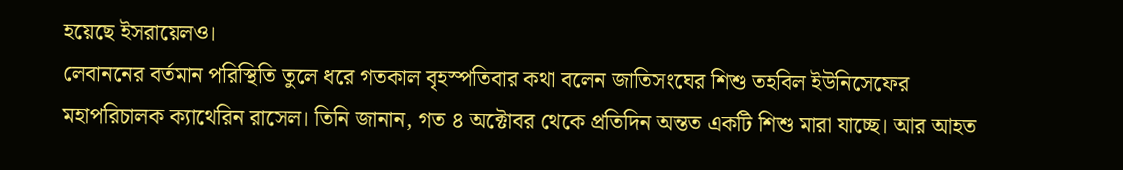হয়েছে ইসরায়েলও।
লেবাননের বর্তমান পরিস্থিতি তুলে ধরে গতকাল বৃহস্পতিবার কথা বলেন জাতিসংঘের শিশু তহবিল ইউনিসেফের মহাপরিচালক ক্যাথেরিন রাসেল। তিনি জানান, গত ৪ অক্টোবর থেকে প্রতিদিন অন্তত একটি শিশু মারা যাচ্ছে। আর আহত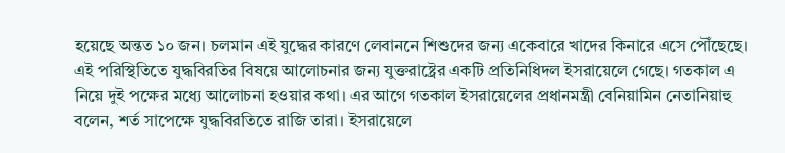হয়েছে অন্তত ১০ জন। চলমান এই যুদ্ধের কারণে লেবাননে শিশুদের জন্য একেবারে খাদের কিনারে এসে পৌঁছেছে।
এই পরিস্থিতিতে যুদ্ধবিরতির বিষয়ে আলোচনার জন্য যুক্তরাষ্ট্রের একটি প্রতিনিধিদল ইসরায়েলে গেছে। গতকাল এ নিয়ে দুই পক্ষের মধ্যে আলোচনা হওয়ার কথা। এর আগে গতকাল ইসরায়েলের প্রধানমন্ত্রী বেনিয়ামিন নেতানিয়াহু বলেন, শর্ত সাপেক্ষে যুদ্ধবিরতিতে রাজি তারা। ইসরায়েলে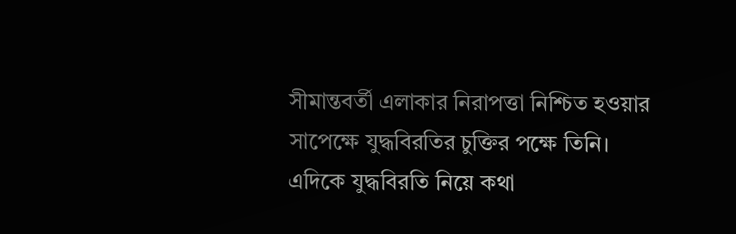সীমান্তবর্তী এলাকার নিরাপত্তা নিশ্চিত হওয়ার সাপেক্ষে যুদ্ধবিরতির চুক্তির পক্ষে তিনি।
এদিকে যুদ্ধবিরতি নিয়ে কথা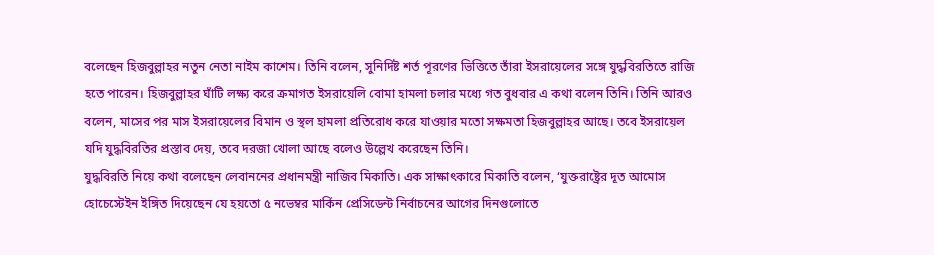বলেছেন হিজবুল্লাহর নতুন নেতা নাইম কাশেম। তিনি বলেন, সুনির্দিষ্ট শর্ত পূরণের ভিত্তিতে তাঁরা ইসরায়েলের সঙ্গে যুদ্ধবিরতিতে রাজি হতে পারেন। হিজবুল্লাহর ঘাঁটি লক্ষ্য করে ক্রমাগত ইসরায়েলি বোমা হামলা চলার মধ্যে গত বুধবার এ কথা বলেন তিনি। তিনি আরও বলেন, মাসের পর মাস ইসরায়েলের বিমান ও স্থল হামলা প্রতিরোধ করে যাওয়ার মতো সক্ষমতা হিজবুল্লাহর আছে। তবে ইসরায়েল যদি যুদ্ধবিরতির প্রস্তাব দেয়, তবে দরজা খোলা আছে বলেও উল্লেখ করেছেন তিনি।
যুদ্ধবিরতি নিয়ে কথা বলেছেন লেবাননের প্রধানমন্ত্রী নাজিব মিকাতি। এক সাক্ষাৎকারে মিকাতি বলেন, ‘যুক্তরাষ্ট্রের দূত আমোস হোচেস্টেইন ইঙ্গিত দিয়েছেন যে হয়তো ৫ নভেম্বর মার্কিন প্রেসিডেন্ট নির্বাচনের আগের দিনগুলোতে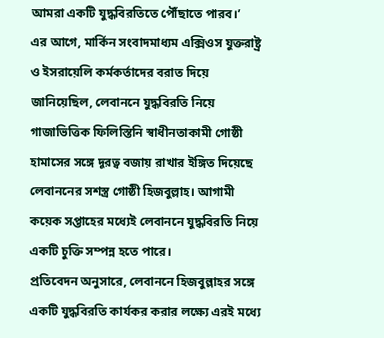আমরা একটি যুদ্ধবিরতিতে পৌঁছাতে পারব।’
এর আগে, মার্কিন সংবাদমাধ্যম এক্সিওস যুক্তরাষ্ট্র ও ইসরায়েলি কর্মকর্তাদের বরাত দিয়ে জানিয়েছিল, লেবাননে যুদ্ধবিরতি নিয়ে গাজাভিত্তিক ফিলিস্তিনি স্বাধীনতাকামী গোষ্ঠী হামাসের সঙ্গে দূরত্ব বজায় রাখার ইঙ্গিত দিয়েছে লেবাননের সশস্ত্র গোষ্ঠী হিজবুল্লাহ। আগামী কয়েক সপ্তাহের মধ্যেই লেবাননে যুদ্ধবিরতি নিয়ে একটি চুক্তি সম্পন্ন হতে পারে।
প্রতিবেদন অনুসারে, লেবাননে হিজবুল্লাহর সঙ্গে একটি যুদ্ধবিরতি কার্যকর করার লক্ষ্যে এরই মধ্যে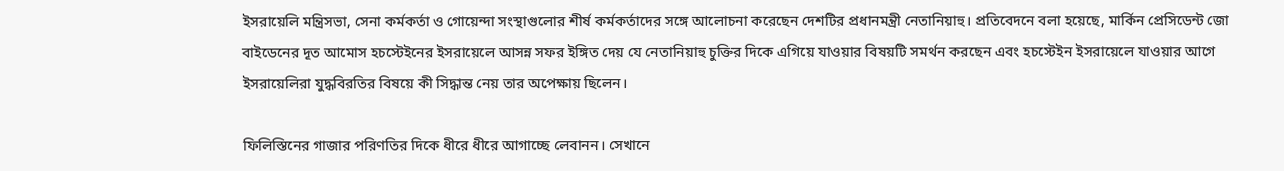ইসরায়েলি মন্ত্রিসভা, সেনা কর্মকর্তা ও গোয়েন্দা সংস্থাগুলোর শীর্ষ কর্মকর্তাদের সঙ্গে আলোচনা করেছেন দেশটির প্রধানমন্ত্রী নেতানিয়াহু। প্রতিবেদনে বলা হয়েছে, মার্কিন প্রেসিডেন্ট জো বাইডেনের দূত আমোস হচস্টেইনের ইসরায়েলে আসন্ন সফর ইঙ্গিত দেয় যে নেতানিয়াহু চুক্তির দিকে এগিয়ে যাওয়ার বিষয়টি সমর্থন করছেন এবং হচস্টেইন ইসরায়েলে যাওয়ার আগে ইসরায়েলিরা যুদ্ধবিরতির বিষয়ে কী সিদ্ধান্ত নেয় তার অপেক্ষায় ছিলেন।

ফিলিস্তিনের গাজার পরিণতির দিকে ধীরে ধীরে আগাচ্ছে লেবানন। সেখানে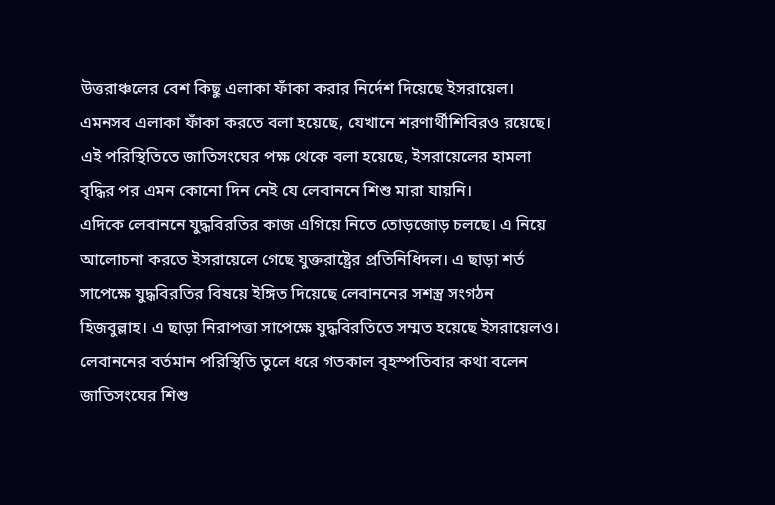উত্তরাঞ্চলের বেশ কিছু এলাকা ফাঁকা করার নির্দেশ দিয়েছে ইসরায়েল। এমনসব এলাকা ফাঁকা করতে বলা হয়েছে, যেখানে শরণার্থীশিবিরও রয়েছে। এই পরিস্থিতিতে জাতিসংঘের পক্ষ থেকে বলা হয়েছে, ইসরায়েলের হামলা বৃদ্ধির পর এমন কোনো দিন নেই যে লেবাননে শিশু মারা যায়নি।
এদিকে লেবাননে যুদ্ধবিরতির কাজ এগিয়ে নিতে তোড়জোড় চলছে। এ নিয়ে আলোচনা করতে ইসরায়েলে গেছে যুক্তরাষ্ট্রের প্রতিনিধিদল। এ ছাড়া শর্ত সাপেক্ষে যুদ্ধবিরতির বিষয়ে ইঙ্গিত দিয়েছে লেবাননের সশস্ত্র সংগঠন হিজবুল্লাহ। এ ছাড়া নিরাপত্তা সাপেক্ষে যুদ্ধবিরতিতে সম্মত হয়েছে ইসরায়েলও।
লেবাননের বর্তমান পরিস্থিতি তুলে ধরে গতকাল বৃহস্পতিবার কথা বলেন জাতিসংঘের শিশু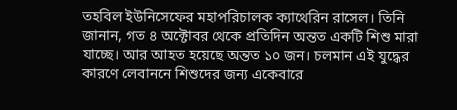তহবিল ইউনিসেফের মহাপরিচালক ক্যাথেরিন রাসেল। তিনি জানান, গত ৪ অক্টোবর থেকে প্রতিদিন অন্তত একটি শিশু মারা যাচ্ছে। আর আহত হয়েছে অন্তত ১০ জন। চলমান এই যুদ্ধের কারণে লেবাননে শিশুদের জন্য একেবারে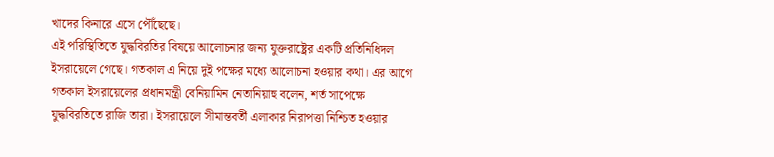খাদের কিনারে এসে পৌঁছেছে।
এই পরিস্থিতিতে যুদ্ধবিরতির বিষয়ে আলোচনার জন্য যুক্তরাষ্ট্রের একটি প্রতিনিধিদল ইসরায়েলে গেছে। গতকাল এ নিয়ে দুই পক্ষের মধ্যে আলোচনা হওয়ার কথা। এর আগে গতকাল ইসরায়েলের প্রধানমন্ত্রী বেনিয়ামিন নেতানিয়াহু বলেন, শর্ত সাপেক্ষে যুদ্ধবিরতিতে রাজি তারা। ইসরায়েলে সীমান্তবর্তী এলাকার নিরাপত্তা নিশ্চিত হওয়ার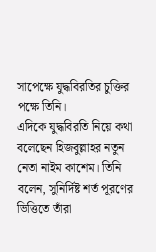সাপেক্ষে যুদ্ধবিরতির চুক্তির পক্ষে তিনি।
এদিকে যুদ্ধবিরতি নিয়ে কথা বলেছেন হিজবুল্লাহর নতুন নেতা নাইম কাশেম। তিনি বলেন, সুনির্দিষ্ট শর্ত পূরণের ভিত্তিতে তাঁরা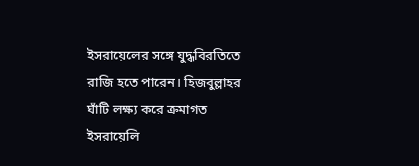ইসরায়েলের সঙ্গে যুদ্ধবিরতিতে রাজি হতে পারেন। হিজবুল্লাহর ঘাঁটি লক্ষ্য করে ক্রমাগত ইসরায়েলি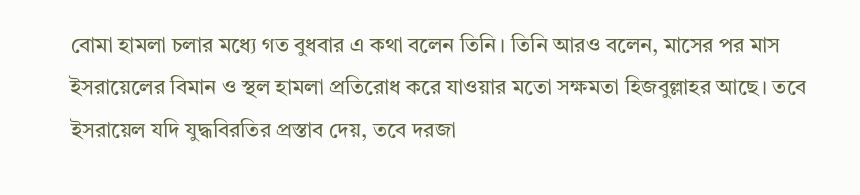বোমা হামলা চলার মধ্যে গত বুধবার এ কথা বলেন তিনি। তিনি আরও বলেন, মাসের পর মাস ইসরায়েলের বিমান ও স্থল হামলা প্রতিরোধ করে যাওয়ার মতো সক্ষমতা হিজবুল্লাহর আছে। তবে ইসরায়েল যদি যুদ্ধবিরতির প্রস্তাব দেয়, তবে দরজা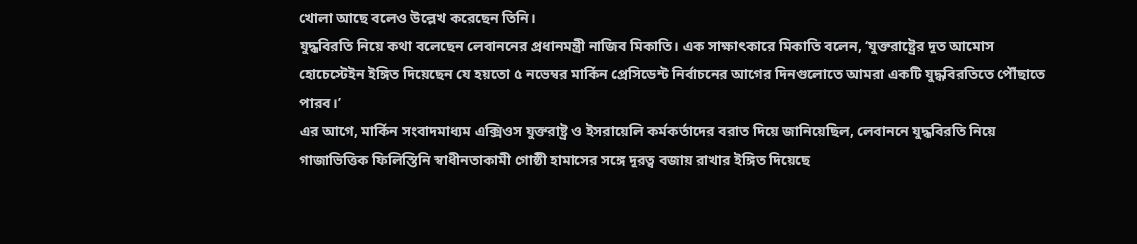খোলা আছে বলেও উল্লেখ করেছেন তিনি।
যুদ্ধবিরতি নিয়ে কথা বলেছেন লেবাননের প্রধানমন্ত্রী নাজিব মিকাতি। এক সাক্ষাৎকারে মিকাতি বলেন, ‘যুক্তরাষ্ট্রের দূত আমোস হোচেস্টেইন ইঙ্গিত দিয়েছেন যে হয়তো ৫ নভেম্বর মার্কিন প্রেসিডেন্ট নির্বাচনের আগের দিনগুলোতে আমরা একটি যুদ্ধবিরতিতে পৌঁছাতে পারব।’
এর আগে, মার্কিন সংবাদমাধ্যম এক্সিওস যুক্তরাষ্ট্র ও ইসরায়েলি কর্মকর্তাদের বরাত দিয়ে জানিয়েছিল, লেবাননে যুদ্ধবিরতি নিয়ে গাজাভিত্তিক ফিলিস্তিনি স্বাধীনতাকামী গোষ্ঠী হামাসের সঙ্গে দূরত্ব বজায় রাখার ইঙ্গিত দিয়েছে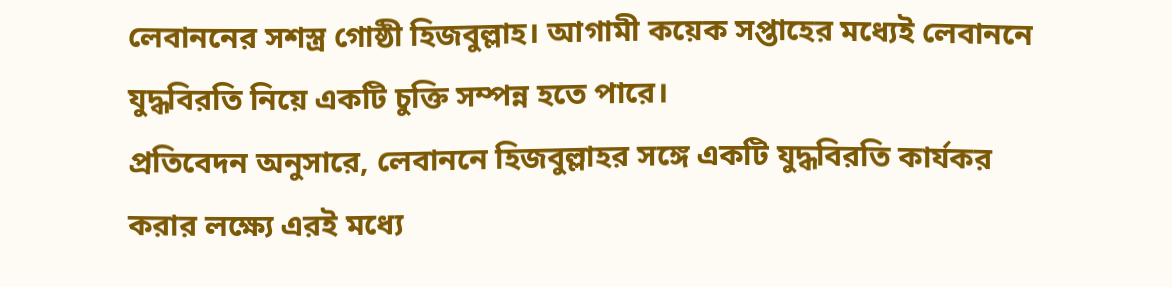লেবাননের সশস্ত্র গোষ্ঠী হিজবুল্লাহ। আগামী কয়েক সপ্তাহের মধ্যেই লেবাননে যুদ্ধবিরতি নিয়ে একটি চুক্তি সম্পন্ন হতে পারে।
প্রতিবেদন অনুসারে, লেবাননে হিজবুল্লাহর সঙ্গে একটি যুদ্ধবিরতি কার্যকর করার লক্ষ্যে এরই মধ্যে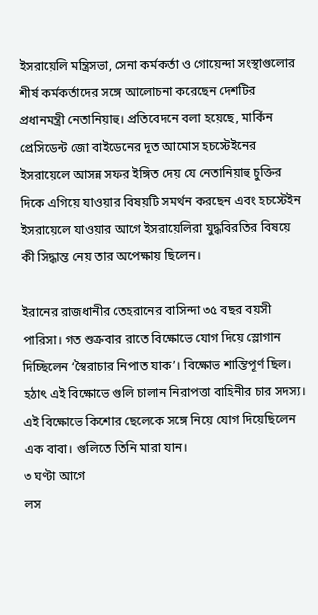ইসরায়েলি মন্ত্রিসভা, সেনা কর্মকর্তা ও গোয়েন্দা সংস্থাগুলোর শীর্ষ কর্মকর্তাদের সঙ্গে আলোচনা করেছেন দেশটির প্রধানমন্ত্রী নেতানিয়াহু। প্রতিবেদনে বলা হয়েছে, মার্কিন প্রেসিডেন্ট জো বাইডেনের দূত আমোস হচস্টেইনের ইসরায়েলে আসন্ন সফর ইঙ্গিত দেয় যে নেতানিয়াহু চুক্তির দিকে এগিয়ে যাওয়ার বিষয়টি সমর্থন করছেন এবং হচস্টেইন ইসরায়েলে যাওয়ার আগে ইসরায়েলিরা যুদ্ধবিরতির বিষয়ে কী সিদ্ধান্ত নেয় তার অপেক্ষায় ছিলেন।

ইরানের রাজধানীর তেহরানের বাসিন্দা ৩৫ বছর বয়সী পারিসা। গত শুক্রবার রাতে বিক্ষোভে যোগ দিয়ে স্লোগান দিচ্ছিলেন ‘স্বৈরাচার নিপাত যাক’। বিক্ষোভ শান্তিপূর্ণ ছিল। হঠাৎ এই বিক্ষোভে গুলি চালান নিরাপত্তা বাহিনীর চার সদস্য। এই বিক্ষোভে কিশোর ছেলেকে সঙ্গে নিয়ে যোগ দিয়েছিলেন এক বাবা। গুলিতে তিনি মারা যান।
৩ ঘণ্টা আগে
লস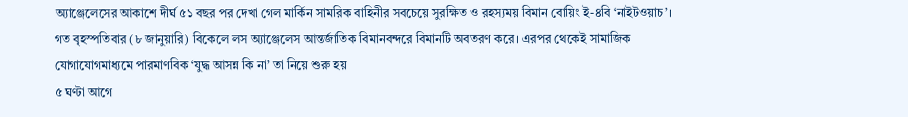অ্যাঞ্জেলেসের আকাশে দীর্ঘ ৫১ বছর পর দেখা গেল মার্কিন সামরিক বাহিনীর সবচেয়ে সুরক্ষিত ও রহস্যময় বিমান বোয়িং ই-৪বি ‘নাইটওয়াচ’। গত বৃহস্পতিবার (৮ জানুয়ারি) বিকেলে লস অ্যাঞ্জেলেস আন্তর্জাতিক বিমানবন্দরে বিমানটি অবতরণ করে। এরপর থেকেই সামাজিক যোগাযোগমাধ্যমে পারমাণবিক ‘যুদ্ধ আসন্ন কি না’ তা নিয়ে শুরু হয়
৫ ঘণ্টা আগে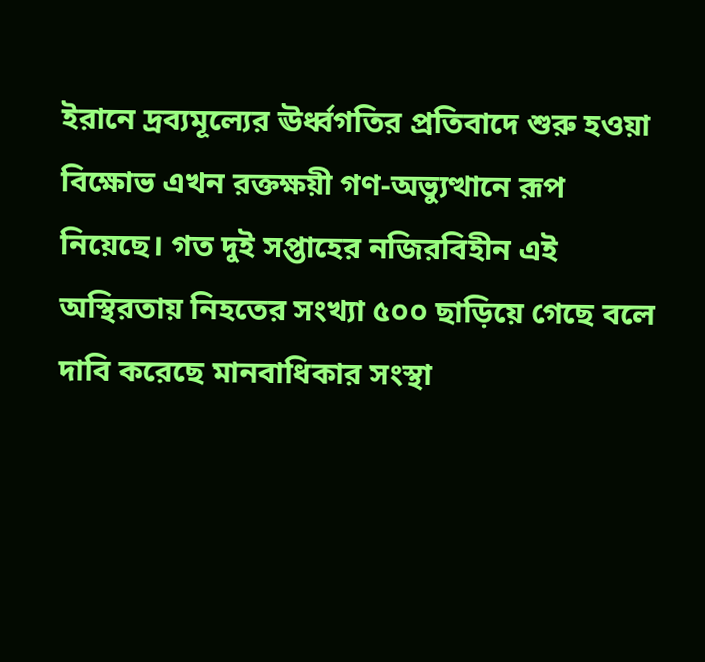ইরানে দ্রব্যমূল্যের ঊর্ধ্বগতির প্রতিবাদে শুরু হওয়া বিক্ষোভ এখন রক্তক্ষয়ী গণ-অভ্যুত্থানে রূপ নিয়েছে। গত দুই সপ্তাহের নজিরবিহীন এই অস্থিরতায় নিহতের সংখ্যা ৫০০ ছাড়িয়ে গেছে বলে দাবি করেছে মানবাধিকার সংস্থা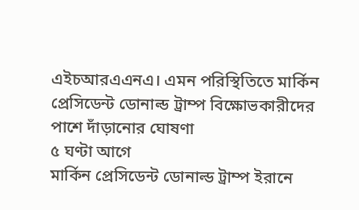এইচআরএএনএ। এমন পরিস্থিতিতে মার্কিন প্রেসিডেন্ট ডোনাল্ড ট্রাম্প বিক্ষোভকারীদের পাশে দাঁড়ানোর ঘোষণা
৫ ঘণ্টা আগে
মার্কিন প্রেসিডেন্ট ডোনাল্ড ট্রাম্প ইরানে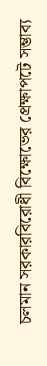চলমান সরকারবিরোধী বিক্ষোভের প্রেক্ষাপটে সম্ভাব্য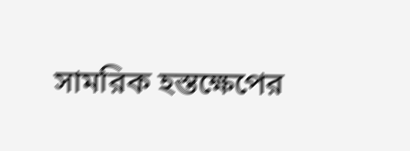সামরিক হস্তক্ষেপের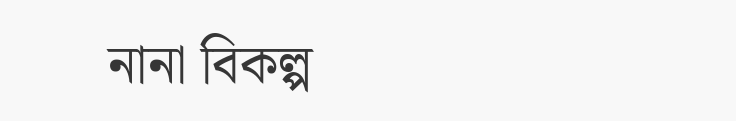নানা বিকল্প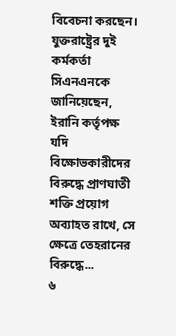বিবেচনা করছেন। যুক্তরাষ্ট্রের দুই কর্মকর্তা সিএনএনকে জানিয়েছেন, ইরানি কর্তৃপক্ষ যদি বিক্ষোভকারীদের বিরুদ্ধে প্রাণঘাতী শক্তি প্রয়োগ অব্যাহত রাখে, সে ক্ষেত্রে তেহরানের বিরুদ্ধে...
৬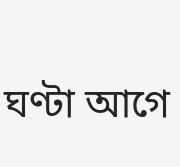ঘণ্টা আগে